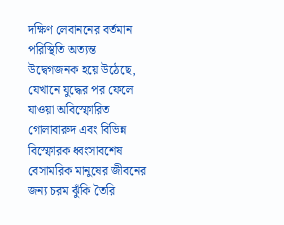দক্ষিণ লেবাননের বর্তমান পরিস্থিতি অত্যন্ত উদ্বেগজনক হয়ে উঠেছে, যেখানে যুদ্ধের পর ফেলে যাওয়া অবিস্ফোরিত গোলাবারুদ এবং বিভিন্ন বিস্ফোরক ধ্বংসাবশেষ বেসামরিক মানুষের জীবনের জন্য চরম ঝুঁকি তৈরি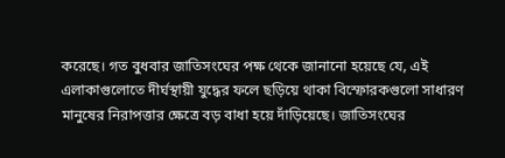করেছে। গত বুধবার জাতিসংঘের পক্ষ থেকে জানানো হয়েছে যে, এই এলাকাগুলোতে দীর্ঘস্থায়ী যুদ্ধের ফলে ছড়িয়ে থাকা বিস্ফোরকগুলো সাধারণ মানুষের নিরাপত্তার ক্ষেত্রে বড় বাধা হয়ে দাঁড়িয়েছে। জাতিসংঘের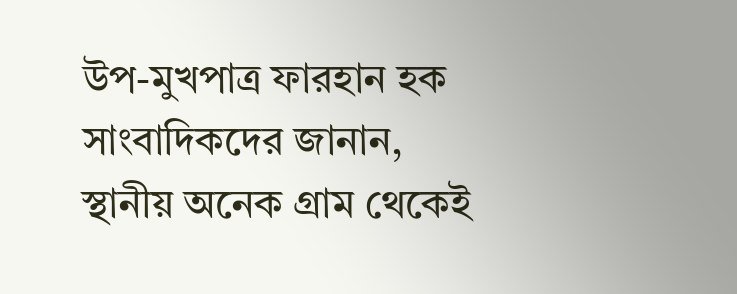উপ-মুখপাত্র ফারহান হক সাংবাদিকদের জানান, স্থানীয় অনেক গ্রাম থেকেই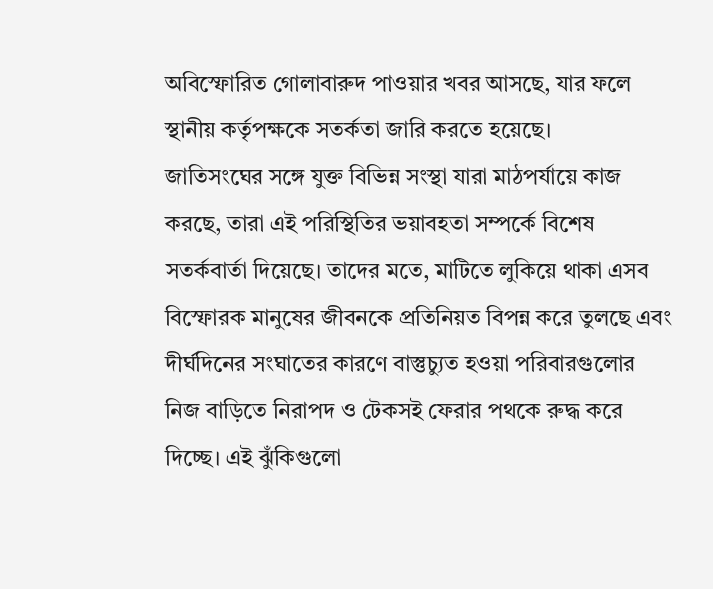অবিস্ফোরিত গোলাবারুদ পাওয়ার খবর আসছে, যার ফলে স্থানীয় কর্তৃপক্ষকে সতর্কতা জারি করতে হয়েছে।
জাতিসংঘের সঙ্গে যুক্ত বিভিন্ন সংস্থা যারা মাঠপর্যায়ে কাজ করছে, তারা এই পরিস্থিতির ভয়াবহতা সম্পর্কে বিশেষ সতর্কবার্তা দিয়েছে। তাদের মতে, মাটিতে লুকিয়ে থাকা এসব বিস্ফোরক মানুষের জীবনকে প্রতিনিয়ত বিপন্ন করে তুলছে এবং দীর্ঘদিনের সংঘাতের কারণে বাস্তুচ্যুত হওয়া পরিবারগুলোর নিজ বাড়িতে নিরাপদ ও টেকসই ফেরার পথকে রুদ্ধ করে দিচ্ছে। এই ঝুঁকিগুলো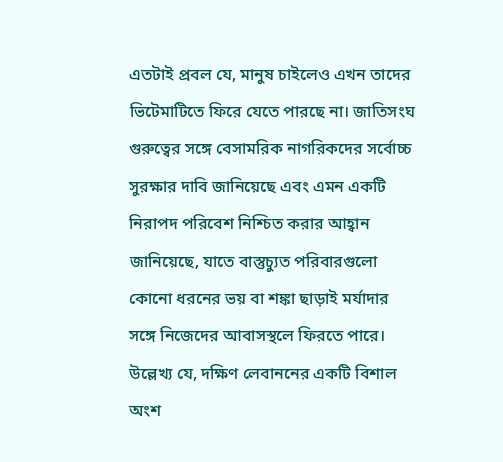এতটাই প্রবল যে, মানুষ চাইলেও এখন তাদের ভিটেমাটিতে ফিরে যেতে পারছে না। জাতিসংঘ গুরুত্বের সঙ্গে বেসামরিক নাগরিকদের সর্বোচ্চ সুরক্ষার দাবি জানিয়েছে এবং এমন একটি নিরাপদ পরিবেশ নিশ্চিত করার আহ্বান জানিয়েছে, যাতে বাস্তুচ্যুত পরিবারগুলো কোনো ধরনের ভয় বা শঙ্কা ছাড়াই মর্যাদার সঙ্গে নিজেদের আবাসস্থলে ফিরতে পারে।
উল্লেখ্য যে, দক্ষিণ লেবাননের একটি বিশাল অংশ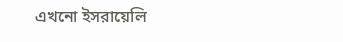এখনো ইসরায়েলি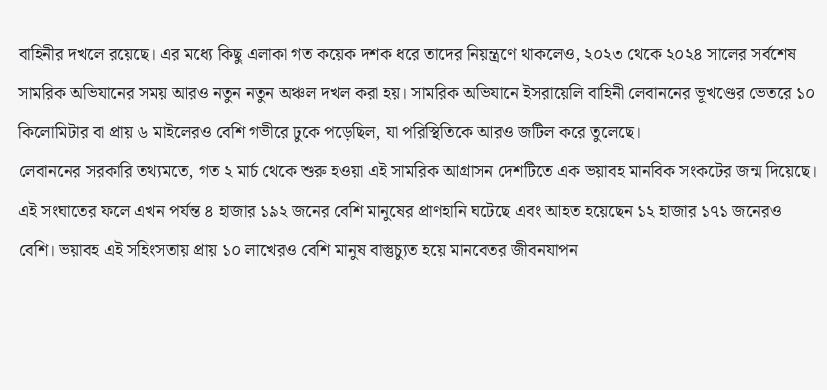বাহিনীর দখলে রয়েছে। এর মধ্যে কিছু এলাকা গত কয়েক দশক ধরে তাদের নিয়ন্ত্রণে থাকলেও, ২০২৩ থেকে ২০২৪ সালের সর্বশেষ সামরিক অভিযানের সময় আরও নতুন নতুন অঞ্চল দখল করা হয়। সামরিক অভিযানে ইসরায়েলি বাহিনী লেবাননের ভূখণ্ডের ভেতরে ১০ কিলোমিটার বা প্রায় ৬ মাইলেরও বেশি গভীরে ঢুকে পড়েছিল, যা পরিস্থিতিকে আরও জটিল করে তুলেছে।
লেবাননের সরকারি তথ্যমতে, গত ২ মার্চ থেকে শুরু হওয়া এই সামরিক আগ্রাসন দেশটিতে এক ভয়াবহ মানবিক সংকটের জন্ম দিয়েছে। এই সংঘাতের ফলে এখন পর্যন্ত ৪ হাজার ১৯২ জনের বেশি মানুষের প্রাণহানি ঘটেছে এবং আহত হয়েছেন ১২ হাজার ১৭১ জনেরও বেশি। ভয়াবহ এই সহিংসতায় প্রায় ১০ লাখেরও বেশি মানুষ বাস্তুচ্যুত হয়ে মানবেতর জীবনযাপন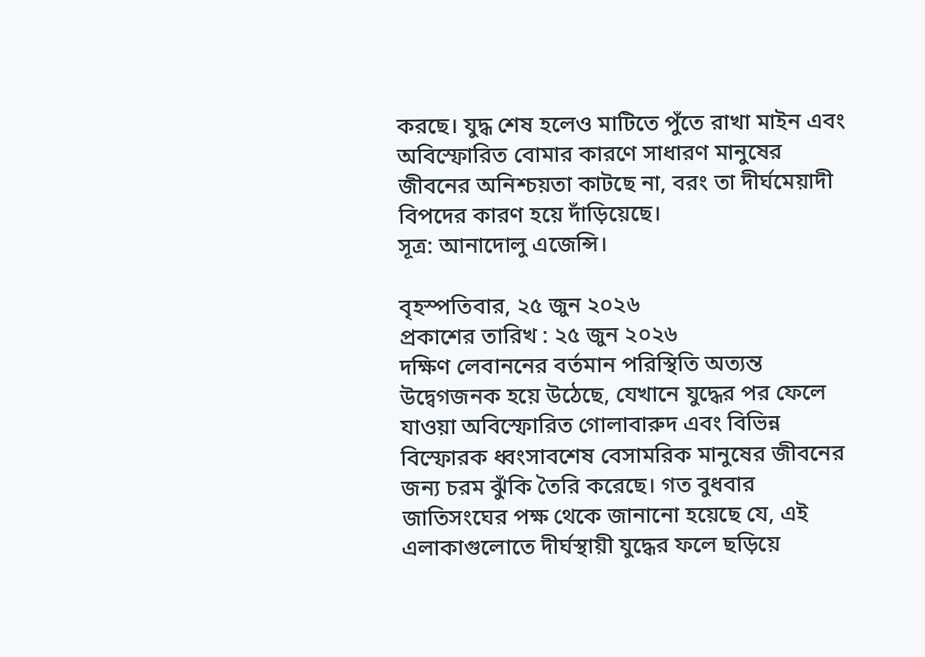করছে। যুদ্ধ শেষ হলেও মাটিতে পুঁতে রাখা মাইন এবং অবিস্ফোরিত বোমার কারণে সাধারণ মানুষের জীবনের অনিশ্চয়তা কাটছে না, বরং তা দীর্ঘমেয়াদী বিপদের কারণ হয়ে দাঁড়িয়েছে।
সূত্র: আনাদোলু এজেন্সি।

বৃহস্পতিবার, ২৫ জুন ২০২৬
প্রকাশের তারিখ : ২৫ জুন ২০২৬
দক্ষিণ লেবাননের বর্তমান পরিস্থিতি অত্যন্ত উদ্বেগজনক হয়ে উঠেছে, যেখানে যুদ্ধের পর ফেলে যাওয়া অবিস্ফোরিত গোলাবারুদ এবং বিভিন্ন বিস্ফোরক ধ্বংসাবশেষ বেসামরিক মানুষের জীবনের জন্য চরম ঝুঁকি তৈরি করেছে। গত বুধবার জাতিসংঘের পক্ষ থেকে জানানো হয়েছে যে, এই এলাকাগুলোতে দীর্ঘস্থায়ী যুদ্ধের ফলে ছড়িয়ে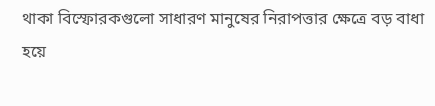থাকা বিস্ফোরকগুলো সাধারণ মানুষের নিরাপত্তার ক্ষেত্রে বড় বাধা হয়ে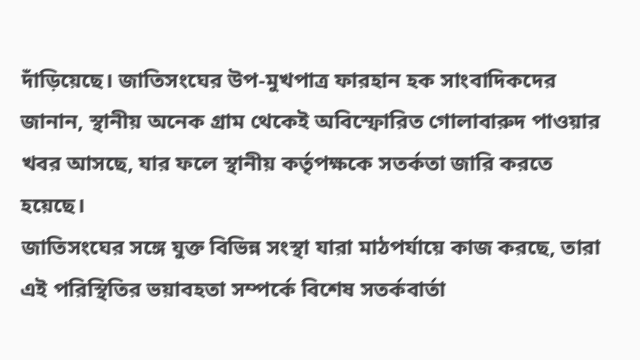দাঁড়িয়েছে। জাতিসংঘের উপ-মুখপাত্র ফারহান হক সাংবাদিকদের জানান, স্থানীয় অনেক গ্রাম থেকেই অবিস্ফোরিত গোলাবারুদ পাওয়ার খবর আসছে, যার ফলে স্থানীয় কর্তৃপক্ষকে সতর্কতা জারি করতে হয়েছে।
জাতিসংঘের সঙ্গে যুক্ত বিভিন্ন সংস্থা যারা মাঠপর্যায়ে কাজ করছে, তারা এই পরিস্থিতির ভয়াবহতা সম্পর্কে বিশেষ সতর্কবার্তা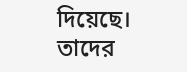দিয়েছে। তাদের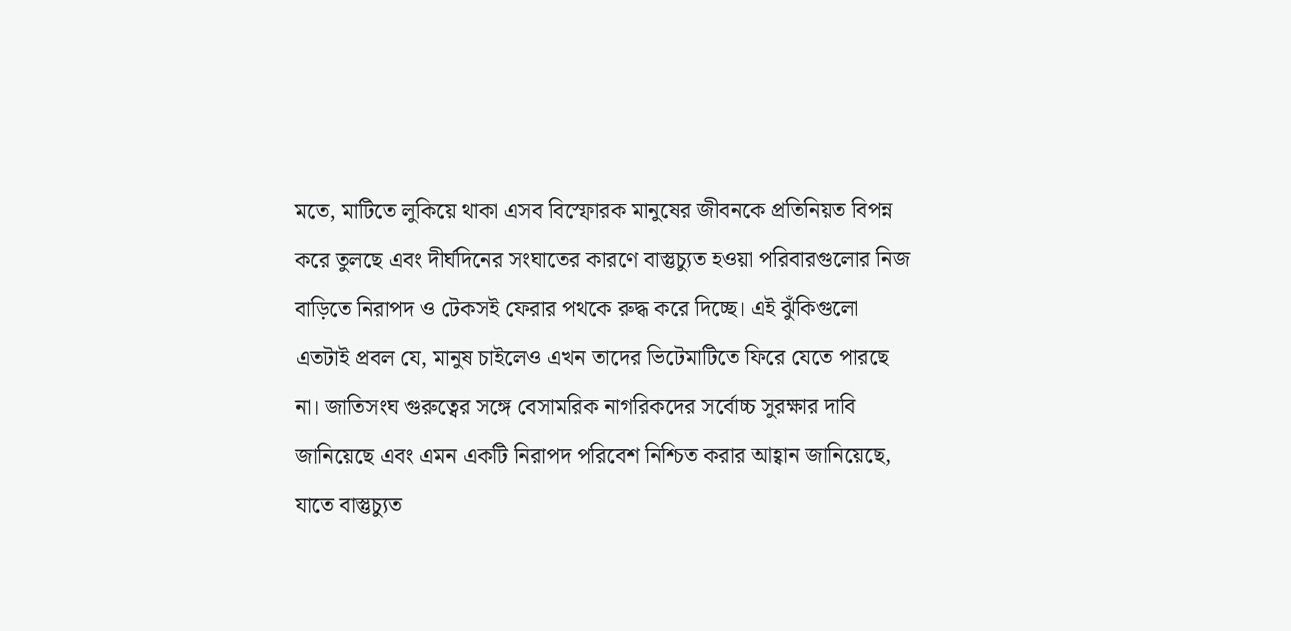মতে, মাটিতে লুকিয়ে থাকা এসব বিস্ফোরক মানুষের জীবনকে প্রতিনিয়ত বিপন্ন করে তুলছে এবং দীর্ঘদিনের সংঘাতের কারণে বাস্তুচ্যুত হওয়া পরিবারগুলোর নিজ বাড়িতে নিরাপদ ও টেকসই ফেরার পথকে রুদ্ধ করে দিচ্ছে। এই ঝুঁকিগুলো এতটাই প্রবল যে, মানুষ চাইলেও এখন তাদের ভিটেমাটিতে ফিরে যেতে পারছে না। জাতিসংঘ গুরুত্বের সঙ্গে বেসামরিক নাগরিকদের সর্বোচ্চ সুরক্ষার দাবি জানিয়েছে এবং এমন একটি নিরাপদ পরিবেশ নিশ্চিত করার আহ্বান জানিয়েছে, যাতে বাস্তুচ্যুত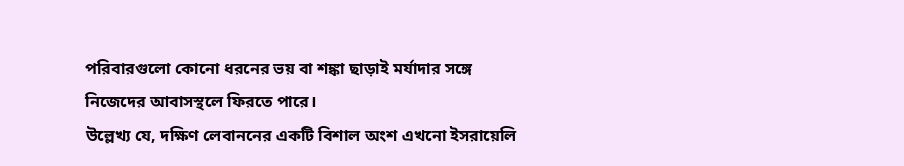পরিবারগুলো কোনো ধরনের ভয় বা শঙ্কা ছাড়াই মর্যাদার সঙ্গে নিজেদের আবাসস্থলে ফিরতে পারে।
উল্লেখ্য যে, দক্ষিণ লেবাননের একটি বিশাল অংশ এখনো ইসরায়েলি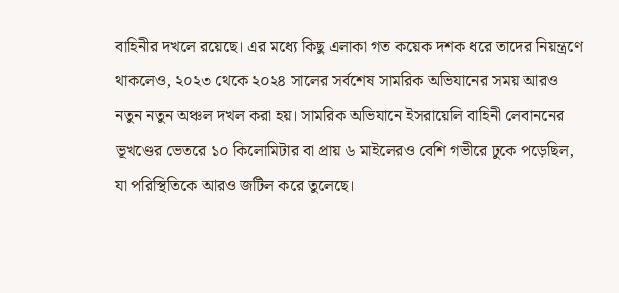বাহিনীর দখলে রয়েছে। এর মধ্যে কিছু এলাকা গত কয়েক দশক ধরে তাদের নিয়ন্ত্রণে থাকলেও, ২০২৩ থেকে ২০২৪ সালের সর্বশেষ সামরিক অভিযানের সময় আরও নতুন নতুন অঞ্চল দখল করা হয়। সামরিক অভিযানে ইসরায়েলি বাহিনী লেবাননের ভূখণ্ডের ভেতরে ১০ কিলোমিটার বা প্রায় ৬ মাইলেরও বেশি গভীরে ঢুকে পড়েছিল, যা পরিস্থিতিকে আরও জটিল করে তুলেছে।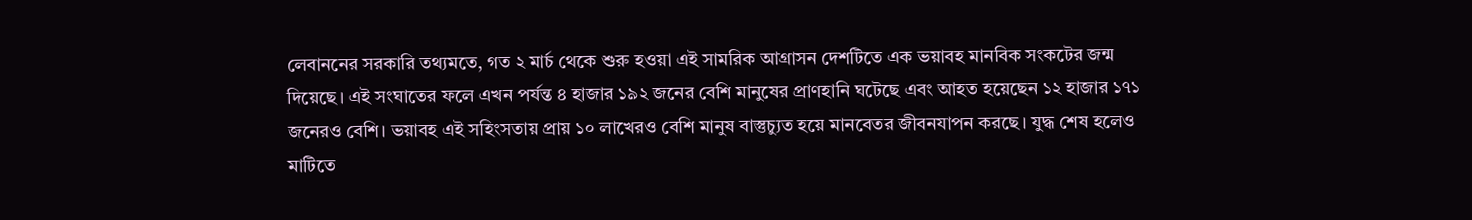লেবাননের সরকারি তথ্যমতে, গত ২ মার্চ থেকে শুরু হওয়া এই সামরিক আগ্রাসন দেশটিতে এক ভয়াবহ মানবিক সংকটের জন্ম দিয়েছে। এই সংঘাতের ফলে এখন পর্যন্ত ৪ হাজার ১৯২ জনের বেশি মানুষের প্রাণহানি ঘটেছে এবং আহত হয়েছেন ১২ হাজার ১৭১ জনেরও বেশি। ভয়াবহ এই সহিংসতায় প্রায় ১০ লাখেরও বেশি মানুষ বাস্তুচ্যুত হয়ে মানবেতর জীবনযাপন করছে। যুদ্ধ শেষ হলেও মাটিতে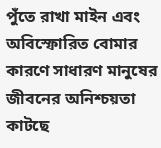পুঁতে রাখা মাইন এবং অবিস্ফোরিত বোমার কারণে সাধারণ মানুষের জীবনের অনিশ্চয়তা কাটছে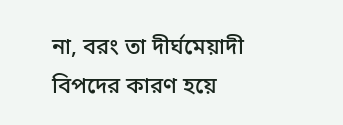না, বরং তা দীর্ঘমেয়াদী বিপদের কারণ হয়ে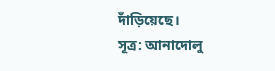দাঁড়িয়েছে।
সূত্র: আনাদোলু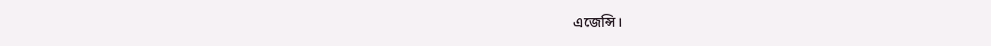এজেন্সি।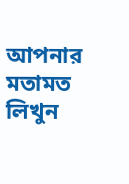আপনার মতামত লিখুন